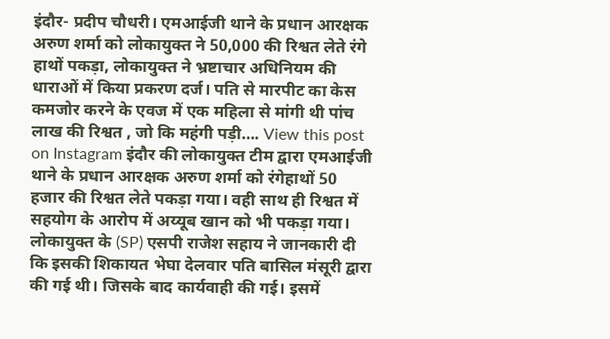इंदौर- प्रदीप चौधरी। एमआईजी थाने के प्रधान आरक्षक अरुण शर्मा को लोकायुक्त ने 50,000 की रिश्वत लेते रंगे हाथों पकड़ा, लोकायुक्त ने भ्रष्टाचार अधिनियम की धाराओं में किया प्रकरण दर्ज। पति से मारपीट का केस कमजोर करने के एवज में एक महिला से मांगी थी पांच लाख की रिश्वत , जो कि महंगी पड़ी…. View this post on Instagram इंदौर की लोकायुक्त टीम द्वारा एमआईजी थाने के प्रधान आरक्षक अरुण शर्मा को रंगेहाथों 50 हजार की रिश्वत लेते पकड़ा गया। वही साथ ही रिश्वत में सहयोग के आरोप में अय्यूब खान को भी पकड़ा गया। लोकायुक्त के (SP) एसपी राजेश सहाय ने जानकारी दी कि इसकी शिकायत भेघा देलवार पति बासिल मंसूरी द्वारा की गई थी। जिसके बाद कार्यवाही की गई। इसमें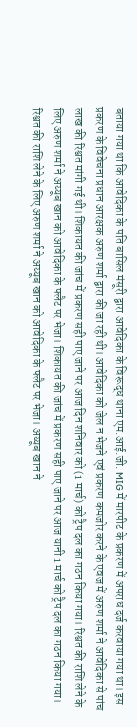बताया गया था कि आवेदिका के पति बासिल मंसूरी द्वारा आवेदिका के विरूद्ध थाना एम.आई.जी. MIG में मारपीट के प्रकरण में अपराध दर्ज करवाया गया था। इस प्रकरण के विवेचना प्रधान आरक्षक अरुण शर्मा द्वारा की जा रही थी। आवेदिका को जेल न भेजने एवं प्रकरण कमजोर करने के एवज में अरुण शर्मा ने आवेदिका से पांच लाख की रिश्वत मांगी गई थी। शिकायत की जांच में प्रकरण सही पाए जाने पर आज दिन शनिवार को (1 मार्च) को ट्रैप दल का गठन किया गया। रिश्वत की राशि लेने के लिए अरुण शर्मा ने अय्यूब खान को आवेदिका के फ्लैट पर भेजा। शिकायत की जांच में प्रकरण सही पाए जाने पर आज यानी 1 मार्च को ट्रैप दल का गठन किया गया। रिश्वत की राशि लेने के लिए अरुण शर्मा ने अय्यूब खान को आवेदिका के फ्लैट पर भेजा। अय्यूब खान ने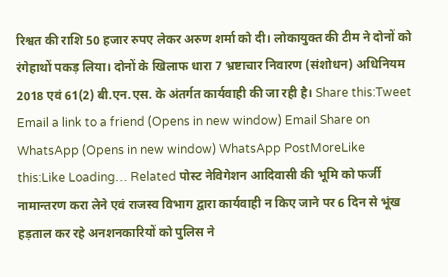रिश्वत की राशि 50 हजार रुपए लेकर अरुण शर्मा को दी। लोकायुक्त की टीम ने दोनों को रंगेहाथों पकड़ लिया। दोनों के खिलाफ धारा 7 भ्रष्टाचार निवारण (संशोधन) अधिनियम 2018 एवं 61(2) बी.एन.एस. के अंतर्गत कार्यवाही की जा रही है। Share this:Tweet Email a link to a friend (Opens in new window) Email Share on WhatsApp (Opens in new window) WhatsApp PostMoreLike this:Like Loading… Related पोस्ट नेविगेशन आदिवासी की भूमि को फर्जी नामान्तरण करा लेने एवं राजस्व विभाग द्वारा कार्यवाही न किए जाने पर 6 दिन से भूंख हड़ताल कर रहे अनशनकारियों को पुलिस ने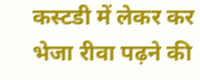कस्टडी में लेकर कर भेजा रीवा पढ़ने की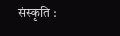संस्कृति :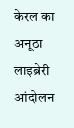केरल का अनूठा लाइब्रेरी आंदोलन